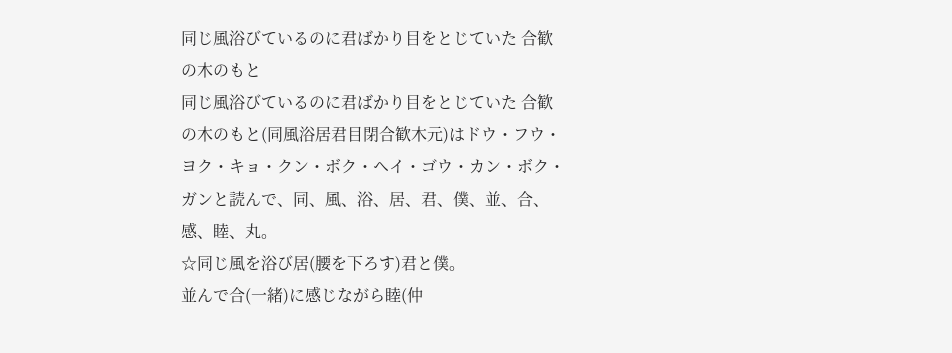同じ風浴びているのに君ばかり目をとじていた 合歓の木のもと
同じ風浴びているのに君ばかり目をとじていた 合歓の木のもと(同風浴居君目閉合歓木元)はドウ・フウ・ヨク・キョ・クン・ボク・ヘイ・ゴウ・カン・ボク・ガンと読んで、同、風、浴、居、君、僕、並、合、感、睦、丸。
☆同じ風を浴び居(腰を下ろす)君と僕。
並んで合(一緒)に感じながら睦(仲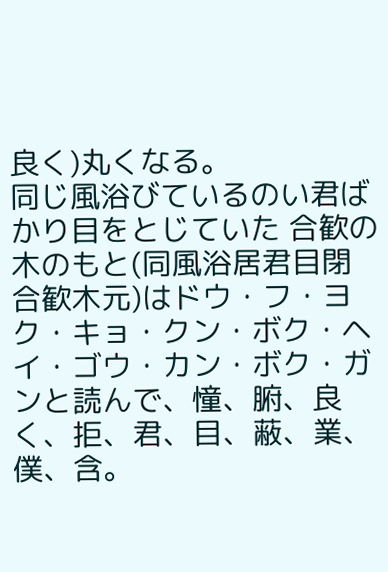良く)丸くなる。
同じ風浴びているのい君ばかり目をとじていた 合歓の木のもと(同風浴居君目閉合歓木元)はドウ・フ・ヨク・キョ・クン・ボク・ヘイ・ゴウ・カン・ボク・ガンと読んで、憧、腑、良く、拒、君、目、蔽、業、僕、含。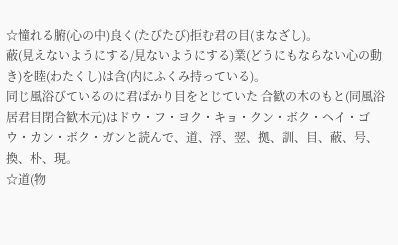☆憧れる腑(心の中)良く(たびたび)拒む君の目(まなざし)。
蔽(見えないようにする/見ないようにする)業(どうにもならない心の動き)を睦(わたくし)は含(内にふくみ持っている)。
同じ風浴びているのに君ばかり目をとじていた 合歓の木のもと(同風浴居君目閉合歓木元)はドウ・フ・ヨク・キョ・クン・ボク・ヘイ・ゴウ・カン・ボク・ガンと読んで、道、浮、翌、拠、訓、目、蔽、号、換、朴、現。
☆道(物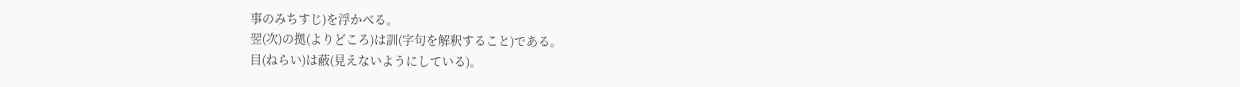事のみちすじ)を浮かべる。
翌(次)の拠(よりどころ)は訓(字句を解釈すること)である。
目(ねらい)は蔽(見えないようにしている)。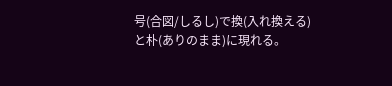号(合図/しるし)で換(入れ換える)と朴(ありのまま)に現れる。